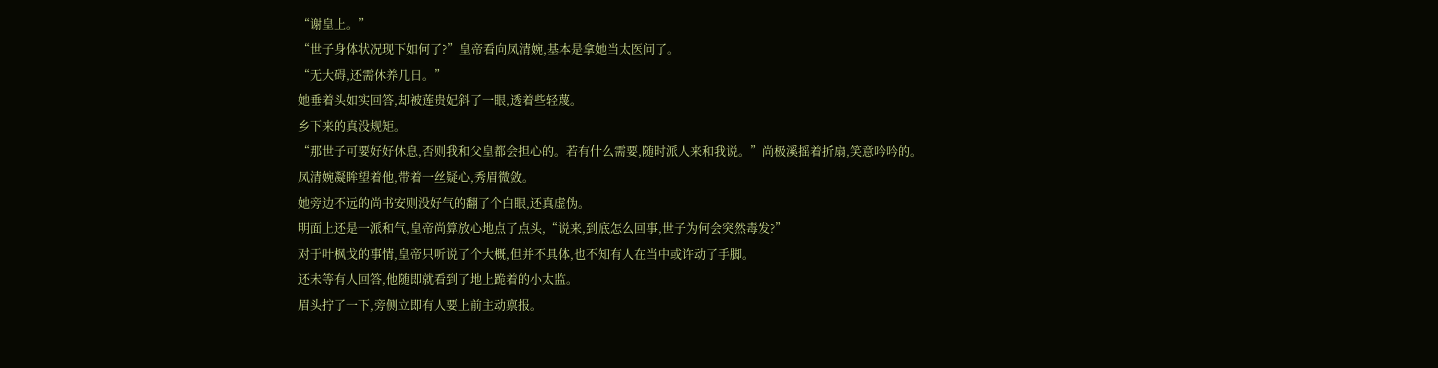“谢皇上。”
“世子身体状况现下如何了?”皇帝看向凤清婉,基本是拿她当太医问了。
“无大碍,还需休养几日。”
她垂着头如实回答,却被莲贵妃斜了一眼,透着些轻蔑。
乡下来的真没规矩。
“那世子可要好好休息,否则我和父皇都会担心的。若有什么需要,随时派人来和我说。”尚极溪摇着折扇,笑意吟吟的。
凤清婉凝眸望着他,带着一丝疑心,秀眉微敛。
她旁边不远的尚书安则没好气的翻了个白眼,还真虚伪。
明面上还是一派和气,皇帝尚算放心地点了点头,“说来,到底怎么回事,世子为何会突然毒发?”
对于叶枫戈的事情,皇帝只听说了个大概,但并不具体,也不知有人在当中或许动了手脚。
还未等有人回答,他随即就看到了地上跪着的小太监。
眉头拧了一下,旁侧立即有人要上前主动禀报。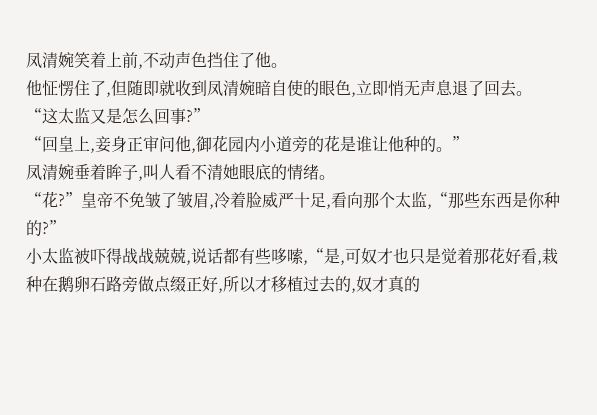凤清婉笑着上前,不动声色挡住了他。
他怔愣住了,但随即就收到凤清婉暗自使的眼色,立即悄无声息退了回去。
“这太监又是怎么回事?”
“回皇上,妾身正审问他,御花园内小道旁的花是谁让他种的。”
凤清婉垂着眸子,叫人看不清她眼底的情绪。
“花?”皇帝不免皱了皱眉,冷着脸威严十足,看向那个太监,“那些东西是你种的?”
小太监被吓得战战兢兢,说话都有些哆嗦,“是,可奴才也只是觉着那花好看,栽种在鹅卵石路旁做点缀正好,所以才移植过去的,奴才真的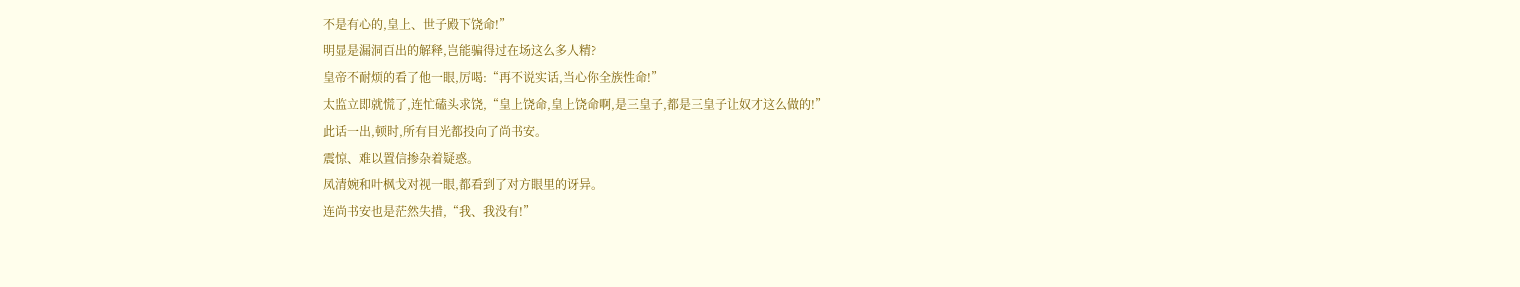不是有心的,皇上、世子殿下饶命!”
明显是漏洞百出的解释,岂能骗得过在场这么多人精?
皇帝不耐烦的看了他一眼,厉喝:“再不说实话,当心你全族性命!”
太监立即就慌了,连忙磕头求饶,“皇上饶命,皇上饶命啊,是三皇子,都是三皇子让奴才这么做的!”
此话一出,顿时,所有目光都投向了尚书安。
震惊、难以置信掺杂着疑惑。
凤清婉和叶枫戈对视一眼,都看到了对方眼里的讶异。
连尚书安也是茫然失措,“我、我没有!”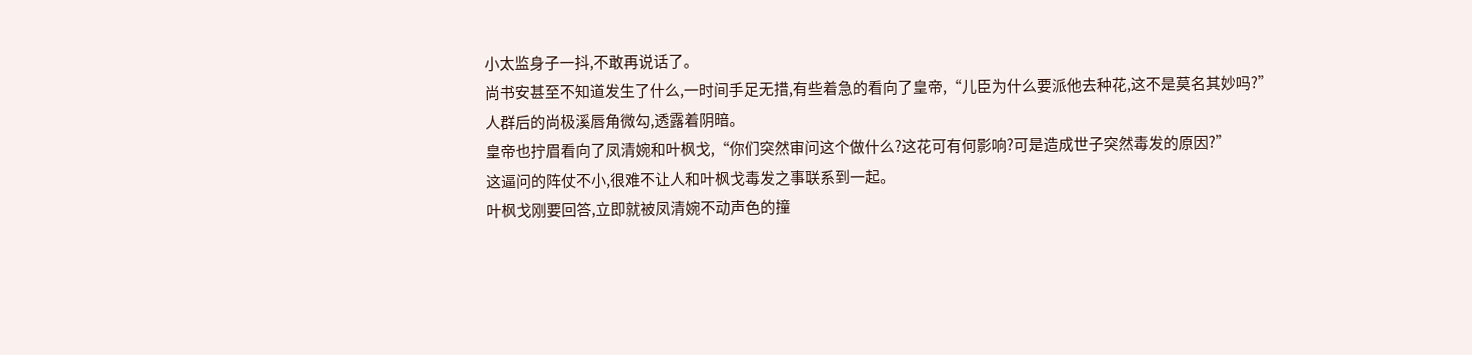小太监身子一抖,不敢再说话了。
尚书安甚至不知道发生了什么,一时间手足无措,有些着急的看向了皇帝,“儿臣为什么要派他去种花,这不是莫名其妙吗?”
人群后的尚极溪唇角微勾,透露着阴暗。
皇帝也拧眉看向了凤清婉和叶枫戈,“你们突然审问这个做什么?这花可有何影响?可是造成世子突然毒发的原因?”
这逼问的阵仗不小,很难不让人和叶枫戈毒发之事联系到一起。
叶枫戈刚要回答,立即就被凤清婉不动声色的撞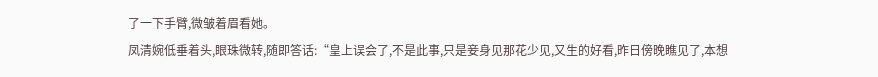了一下手臂,微皱着眉看她。
凤清婉低垂着头,眼珠微转,随即答话:“皇上误会了,不是此事,只是妾身见那花少见,又生的好看,昨日傍晚瞧见了,本想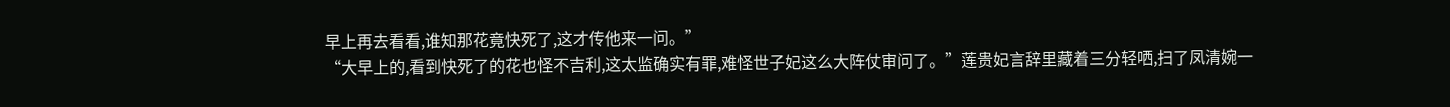早上再去看看,谁知那花竟快死了,这才传他来一问。”
“大早上的,看到快死了的花也怪不吉利,这太监确实有罪,难怪世子妃这么大阵仗审问了。”莲贵妃言辞里藏着三分轻哂,扫了凤清婉一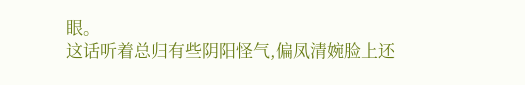眼。
这话听着总归有些阴阳怪气,偏凤清婉脸上还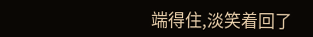端得住,淡笑着回了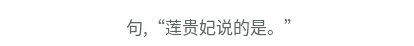句,“莲贵妃说的是。”